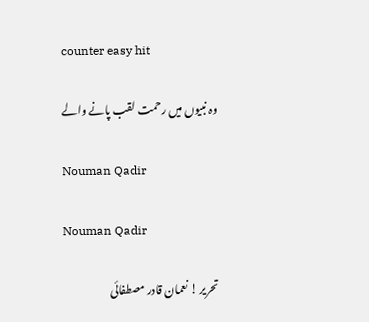counter easy hit

وہ نبیوں میں رحمت لقب پانے والے

Nouman Qadir

Nouman Qadir

تحریر ! نعمان قادر مصطفائی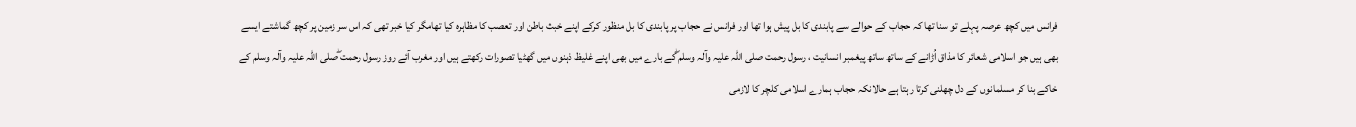فرانس میں کچھ عرصہ پہلے تو سنا تھا کہ حجاب کے حوالے سے پابندی کا بل پیش ہوا تھا اور فرانس نے حجاب پر پابندی کا بل منظور کرکے اپنے خبث باطن اور تعصب کا مظاہرہ کیا تھامگر کیا خبر تھی کہ اس سر زمین پر کچھ گماشتے ایسے بھی ہیں جو اسلامی شعائر کا مذاق اُڑانے کے ساتھ ساتھ پیغمبر انسانیت ، رسول رحمت صلی اللہ علیہ وآلہ وسلم ۖکے بارے میں بھی اپنے غلیظ ذہنوں میں گھٹیا تصورات رکھتے ہیں اور مغرب آئے روز رسول رحمت ۖصلی اللہ علیہ وآلہ وسلم کے خاکے بنا کر مسلمانوں کے دل چھلنی کرتا رہتا ہے حالانکہ حجاب ہمارے اسلامی کلچر کا لازمی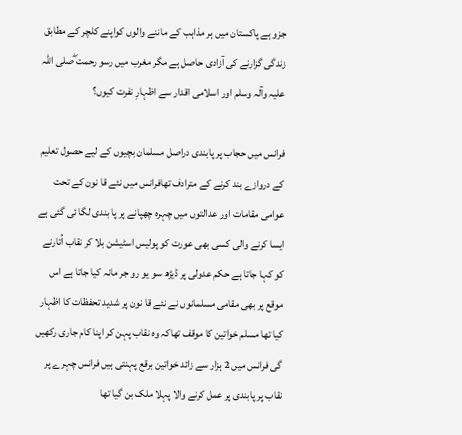جزو ہے پاکستان میں ہر مذاہب کے ماننے والوں کواپنے کلچر کے مطابق زندگی گزارنے کی آزادی حاصل ہے مگر مغرب میں رسو رحمت ۖصلی اللہ علیہ وآلہ وسلم اور اسلامی اقدار سے اظہارِ نفرت کیوں؟

فرانس میں حجاب پر پابندی دراصل مسلمان بچیوں کے لیے حصول تعلیم کے دروازے بند کرنے کے مترادف تھافرانس میں نئے قا نون کے تحت عوامی مقامات اور عدالتوں میں چہرہ چھپانے پر پا بندی لگا ئی گئی ہے ایسا کرنے والی کسی بھی عورت کو پولیس اسٹیشن بلا کر نقاب اُتارنے کو کہا جاتا ہے حکم عدولی پر ڈیڑھ سو یو رو جر مانہ کیا جاتا ہے اس موقع پر بھی مقامی مسلمانوں نے نئے قا نون پر شدید تحفظات کا اظہار کیا تھا مسلم خواتین کا موقف تھاکہ وہ نقاب پہن کر اپنا کام جاری رکھیں گی فرانس میں 2 ہزار سے زائد خواتین برقع پہنتی ہیں فرانس چہرے پر نقاب پر پابندی پر عمل کرنے والا پہلا ملک بن گیا تھا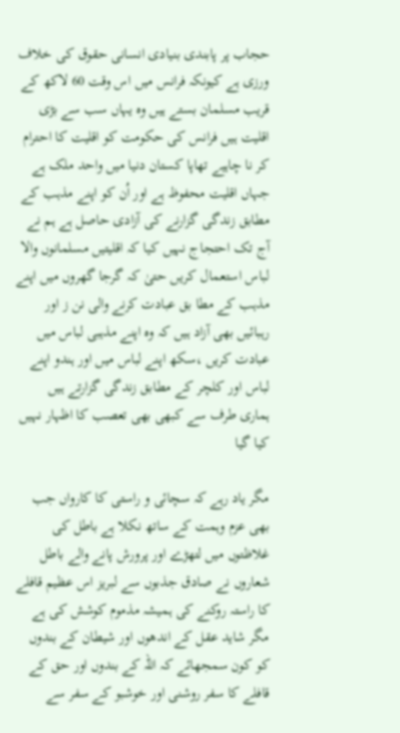حجاب پر پابندی بنیادی انسانی حقوق کی خلاف ورزی ہے کیونکہ فرانس میں اس وقت 60 لاکھ کے قریب مسلمان بستے ہیں وہ یہاں سب سے بڑی اقلیت ہیں فرانس کی حکومت کو اقلیت کا احترام کر نا چاہیے تھاپا کستان دنیا میں واحد ملک ہے جہاں اقلیت محفوظ ہے اور اُن کو اپنے مذہب کے مطابق زندگی گزارنے کی آزادی حاصل ہے ہم نے آج تک احتجاج نہیں کیا کہ اقلیتیں مسلمانوں والا لباس استعمال کریں حتیٰ کہ گرجا گھروں میں اپنے مذہب کے مطا بق عبادت کرنے والی نن ز اور رہبائیں بھی آزاد ہیں کہ وہ اپنے مذہبی لباس میں عبادت کریں ،سکھ اپنے لباس میں اور ہندو اپنے لباس اور کلچر کے مطابق زندگی گزارتے ہیں ہماری طرف سے کبھی بھی تعصب کا اظہار نہیں کیا گیا

مگر یاد رہے کہ سچائی و راستی کا کارواں جب بھی عزم وہمت کے ساتھ نکلا ہے باطل کی غلاظتوں میں لتھڑے اور پرورش پانے والے باطل شعاروں نے صادق جذبوں سے لبریز اس عظیم قافلے کا راستہ روکنے کی ہمیشہ مذموم کوشش کی ہے مگر شاید عقل کے اندھوں اور شیطان کے بندوں کو کون سمجھائے کہ اللہ کے بندوں اور حق کے قافلے کا سفر روشنی اور خوشبو کے سفر سے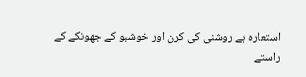استعارہ ہے روشنی کی کرن اور خوشبو کے جھونکے کے راستے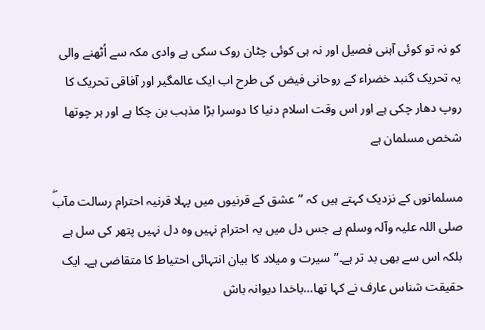کو نہ تو کوئی آہنی فصیل اور نہ ہی کوئی چٹان روک سکی ہے وادی مکہ سے اُٹھنے والی یہ تحریک گنبد خضراء کے روحانی فیض کی طرح اب ایک عالمگیر اور آفاقی تحریک کا روپ دھار چکی ہے اور اس وقت اسلام دنیا کا دوسرا بڑا مذہب بن چکا ہے اور ہر چوتھا شخص مسلمان ہے

مسلمانوں کے نزدیک کہتے ہیں کہ ”عشق کے قرنیوں میں پہلا قرنیہ احترام رسالت مآبۖ صلی اللہ علیہ وآلہ وسلم ہے جس دل میں یہ احترام نہیں وہ دل نہیں پتھر کی سل ہے بلکہ اس سے بھی بد تر ہے۔” سیرت و میلاد کا بیان انتہائی احتیاط کا متقاضی ہے۔ ایک حقیقت شناس عارف نے کہا تھا…باخدا دیوانہ باش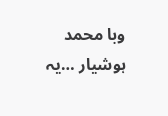وبا محمد ہوشیار …یہ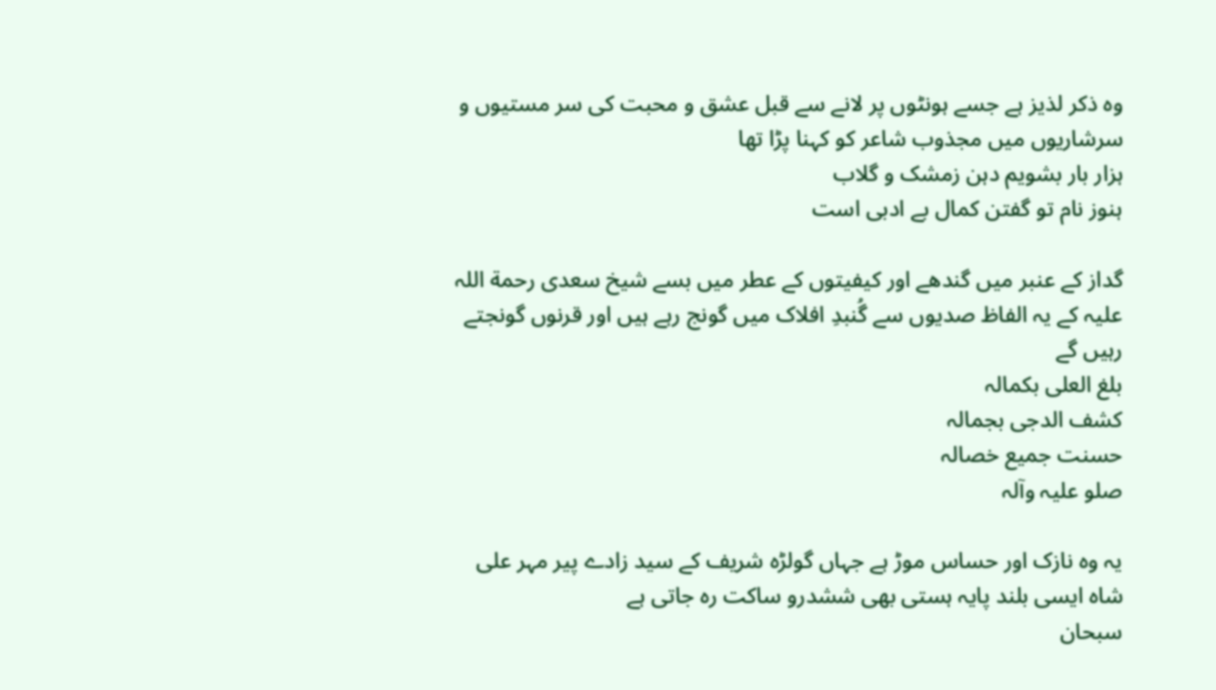وہ ذکر لذیز ہے جسے ہونٹوں پر لانے سے قبل عشق و محبت کی سر مستیوں و سرشاریوں میں مجذوب شاعر کو کہنا پڑا تھا
ہزار بار بشویم دہن زمشک و گلاب
ہنوز نام تو گفتن کمال بے ادبی است

گداز کے عنبر میں گندھے اور کیفیتوں کے عطر میں بسے شیخ سعدی رحمة اللہ علیہ کے یہ الفاظ صدیوں سے گُنبدِ افلاک میں گونج رہے ہیں اور قرنوں گونجتے رہیں گے
بلغ العلی بکمالہ
کشف الدجی بجمالہ
حسنت جمیع خصالہ
صلو علیہ وآلہ

یہ وہ نازک اور حساس موڑ ہے جہاں گولڑہ شریف کے سید زادے پیر مہر علی شاہ ایسی بلند پایہ ہستی بھی ششدرو ساکت رہ جاتی ہے
سبحان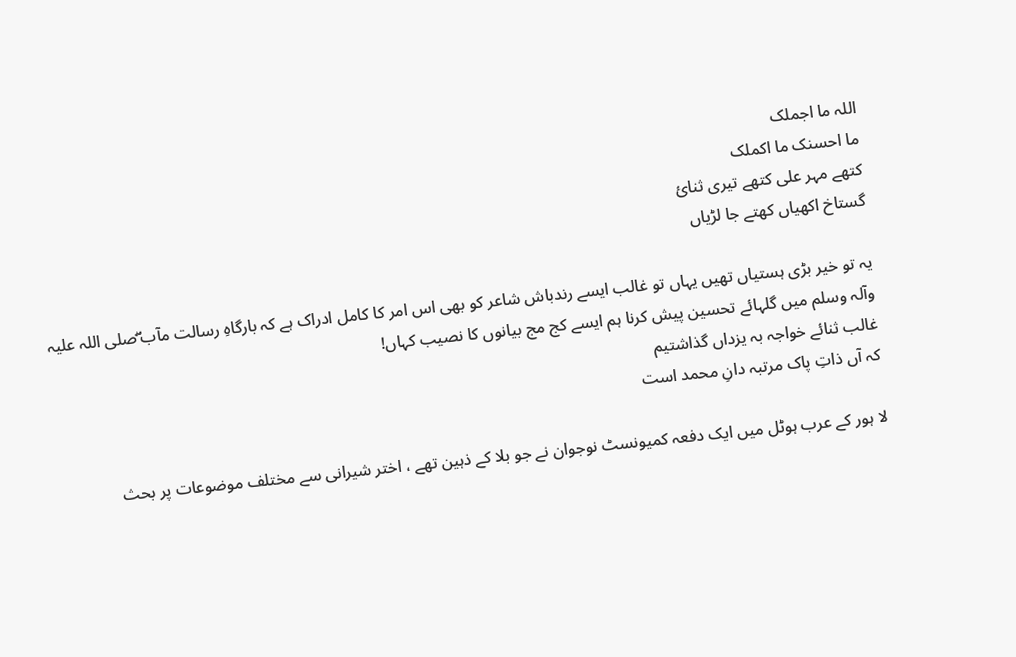اللہ ما اجملک
ما احسنک ما اکملک
کتھے مہر علی کتھے تیری ثنائ
گستاخ اکھیاں کھتے جا لڑیاں

یہ تو خیر بڑی ہستیاں تھیں یہاں تو غالب ایسے رندباش شاعر کو بھی اس امر کا کامل ادراک ہے کہ بارگاہِ رسالت مآب ۖصلی اللہ علیہ وآلہ وسلم میں گلہائے تحسین پیش کرنا ہم ایسے کج مج بیانوں کا نصیب کہاں!
غالب ثنائے خواجہ بہ یزداں گذاشتیم
کہ آں ذاتِ پاک مرتبہ دانِ محمد است

لا ہور کے عرب ہوٹل میں ایک دفعہ کمیونسٹ نوجوان نے جو بلا کے ذہین تھے ، اختر شیرانی سے مختلف موضوعات پر بحث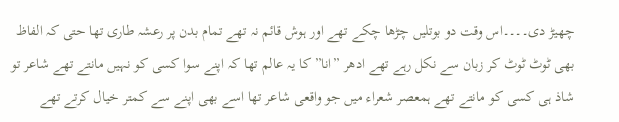چھیڑ دی۔۔۔۔اس وقت دو بوتلیں چڑھا چکے تھے اور ہوش قائم نہ تھے تمام بدن پر رعشہ طاری تھا حتی کہ الفاظ بھی ٹوٹ ٹوٹ کر زبان سے نکل رہے تھے ادھر ”انا” کا یہ عالم تھا کہ اپنے سوا کسی کو نہیں مانتے تھے شاعر تو شاذ ہی کسی کو مانتے تھے ہمعصر شعراء میں جو واقعی شاعر تھا اسے بھی اپنے سے کمتر خیال کرتے تھے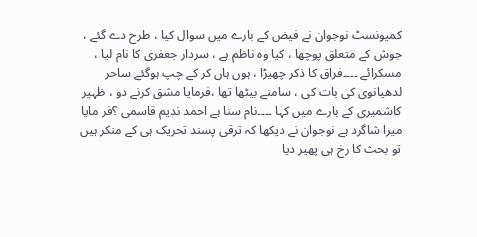کمیونسٹ نوجوان نے فیض کے بارے میں سوال کیا ، طرح دے گئے ، جوش کے متعلق پوچھا ، کیا وہ ناظم ہے ، سردار جعفری کا نام لیا ، مسکرائے ۔۔۔۔فراق کا ذکر چھیڑا ، ہوں ہاں کر کے چپ ہوگئے ساحر لدھیانوی کی بات کی ، سامنے بیٹھا تھا ،فرمایا مشق کرنے دو ، ظہیر کاشمیری کے بارے میں کہا ۔۔۔۔نام سنا ہے احمد ندیم قاسمی ؟فر مایا میرا شاگرد ہے نوجوان نے دیکھا کہ ترقی پسند تحریک ہی کے منکر ہیں تو بحث کا رخ ہی پھیر دیا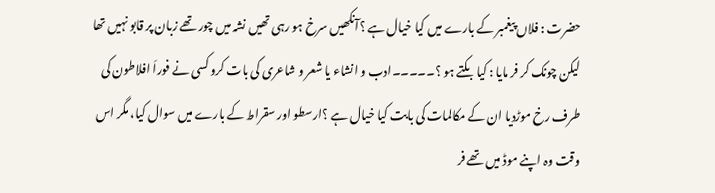حضرت : فلاں پیغمبر کے بارے میں کیا خیال ہے ؟آنکھیں سرخ ہو رہی تھیں نشہ میں چور تھے زبان پر قابو نہیں تھا لیکن چونک کر فر مایا : کیا بکتے ہو ؟۔۔۔۔۔ادب و انشاء یا شعر و شاعری کی بات کرو کسی نے فوراَ افلاطون کی طرف رخ موڑدیا ان کے مکالمات کی بابت کیا خیال ہے ؟ارسطو اور سقراط کے بارے میں سوال کیا، مگر اس وقت وہ اپنے موڈ میں تھے فر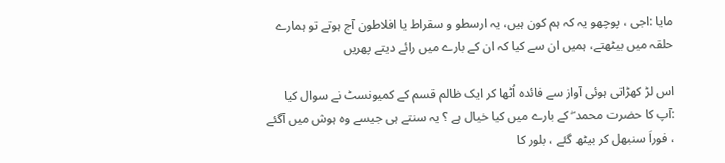مایا :اجی ، پوچھو یہ کہ ہم کون ہیں، یہ ارسطو و سقراط یا افلاطون آج ہوتے تو ہمارے حلقہ میں بیٹھتے، ہمیں ان سے کیا کہ ان کے بارے میں رائے دیتے پھریں

اس لڑ کھڑاتی ہوئی آواز سے فائدہ اُٹھا کر ایک ظالم قسم کے کمیونسٹ نے سوال کیا :آپ کا حضرت محمد ۖ کے بارے میں کیا خیال ہے ؟ یہ سنتے ہی جیسے وہ ہوش میں آگئے ، فوراَ سنبھل کر بیٹھ گئے ، بلور کا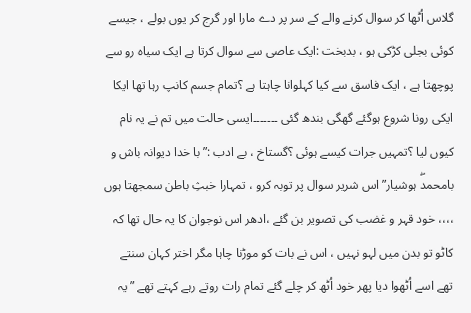گلاس اُٹھا کر سوال کرنے والے کے سر پر دے مارا اور گرج کر یوں بولے ، جیسے کوئی بجلی کڑکی ہو ، بدبخت :ایک عاصی سے سوال کرتا ہے ایک سیاہ رو سے پوچھتا ہے ، ایک فاسق سے کیا کہلوانا چاہتا ہے ؟تمام جسم کانپ رہا تھا ایکا ایکی رونا شروع ہوگئے گھگی بندھ گئی ۔۔۔۔۔۔۔ایسی حالت میں تم نے یہ نام کیوں لیا ؟تمہیں جرات کیسے ہوئی ؟گستاخ ، بے ادب :”با خدا دیوانہ باش و بامحمدۖ ہوشیار”اس شریر سوال پر توبہ کرو ، تمہارا خبثِ باطن سمجھتا ہوں ،،،، خود قہر و غضب کی تصویر بن گئے ،ادھر اس نوجوان کا یہ حال تھا کہ کاٹو تو بدن میں لہو نہیں ، اس نے بات کو موڑنا چاہا مگر اختر کہان سنتے تھے اسے اُٹھوا دیا پھر خود اُٹھ کر چلے گئے تمام رات روتے رہے کہتے تھے ”یہ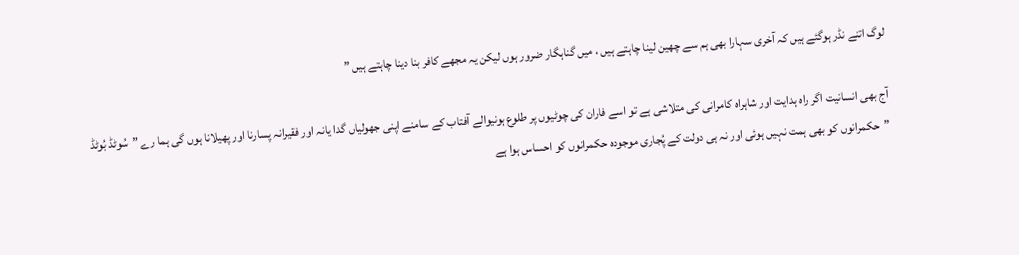لوگ اتنے نڈر ہوگئے ہیں کہ آخری سہارا بھی ہم سے چھین لینا چاہتے ہیں ، میں گناہگار ضرور ہوں لیکن یہ مجھے کافر بنا دینا چاہتے ہیں ”

آج بھی انسانیت اگر راہ ہدایت اور شاہراہ کامرانی کی متلاشی ہے تو اسے فاران کی چوٹیوں پر طلوع ہونیوالے آفتاب کے سامنے اپنی جھولیاں گدا یانہ اور فقیرانہ پسارنا اور پھیلانا ہوں گی ہما رے ”سُوٹڈ بُوٹڈ ”حکمرانوں کو بھی ہمت نہیں ہوئی اور نہ ہی دولت کے پُجاری موجودہ حکمرانوں کو احساس ہوا ہے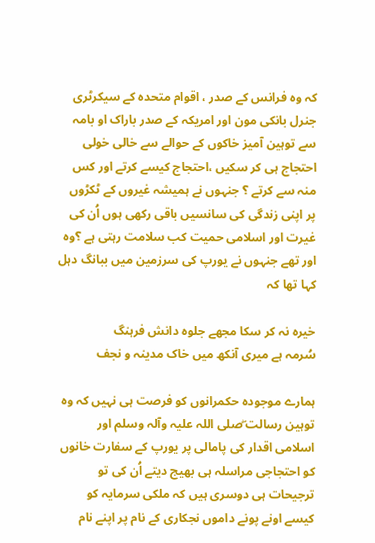کہ وہ فرانس کے صدر ، اقوام متحدہ کے سیکرٹری جنرل بانکی مون اور امریکہ کے صدر باراک او بامہ سے توہین آمیز خاکوں کے حوالے سے خالی خولی احتجاج ہی کر سکیں ،احتجاج کیسے کرتے اور کس منہ سے کرتے ؟ جنہوں نے ہمیشہ غیروں کے ٹکڑوں پر اپنی زندگی کی سانسیں باقی رکھی ہوں اُن کی غیرت اور اسلامی حمیت کب سلامت رہتی ہے ؟وہ اور تھے جنہوں نے یورپ کی سرزمین میں ببانگ دہل کہا تھا کہ

خیرہ نہ کر سکا مجھے جلوہ دانش فرہنگ
سُرمہ ہے میری آنکھ میں خاک مدینہ و نجف

ہمارے موجودہ حکمرانوں کو فرصت ہی نہیں کہ وہ توہین رسالت ۖصلی اللہ علیہ وآلہ وسلم اور اسلامی اقدار کی پامالی پر یورپ کے سفارت خانوں کو احتجاجی مراسلہ ہی بھیج دیتے اُن کی تو ترجیحات ہی دوسری ہیں کہ ملکی سرمایہ کو کیسے اونے پونے داموں نجکاری کے نام پر اپنے نام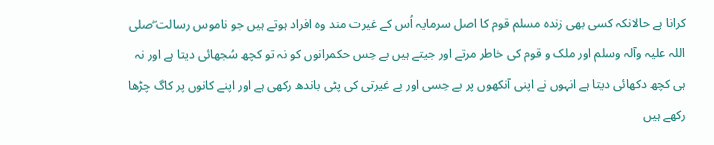کرانا ہے حالانکہ کسی بھی زندہ مسلم قوم کا اصل سرمایہ اُس کے غیرت مند وہ افراد ہوتے ہیں جو ناموس رسالت ۖصلی اللہ علیہ وآلہ وسلم اور ملک و قوم کی خاطر مرتے اور جیتے ہیں بے حِس حکمرانوں کو نہ تو کچھ سُجھائی دیتا ہے اور نہ ہی کچھ دکھائی دیتا ہے انہوں نے اپنی آنکھوں پر بے حِسی اور بے غیرتی کی پٹی باندھ رکھی ہے اور اپنے کانوں پر کاگ چڑھا رکھے ہیں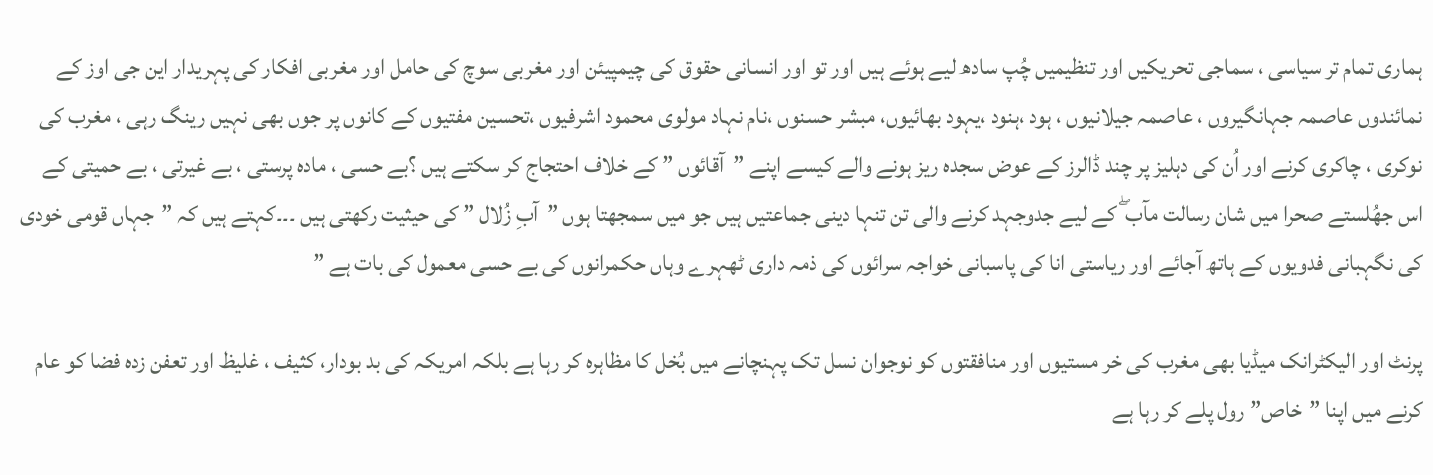ہماری تمام تر سیاسی ، سماجی تحریکیں اور تنظیمیں چُپ سادھ لیے ہوئے ہیں اور تو اور انسانی حقوق کی چیمپیئن اور مغربی سوچ کی حامل اور مغربی افکار کی پہریدار این جی اوز کے نمائندوں عاصمہ جہانگیروں ، عاصمہ جیلانیوں ، ہود ،ہنود ،یہود بھائیوں، مبشر حسنوں ،نام نہاد مولوی محمود اشرفیوں ،تحسین مفتیوں کے کانوں پر جوں بھی نہیں رینگ رہی ، مغرب کی نوکری ، چاکری کرنے اور اُن کی دہلیز پر چند ڈالرز کے عوض سجدہ ریز ہونے والے کیسے اپنے ”آقائوں ” کے خلاف احتجاج کر سکتے ہیں ؟بے حسی ، مادہ پرستی ، بے غیرتی ، بے حمیتی کے اس جھُلستے صحرا میں شان رسالت مآب ۖ کے لیے جدوجہد کرنے والی تن تنہا دینی جماعتیں ہیں جو میں سمجھتا ہوں ”آبِ زُلال ” کی حیثیت رکھتی ہیں ۔۔۔کہتے ہیں کہ ”جہاں قومی خودی کی نگہبانی فدویوں کے ہاتھ آجائے اور ریاستی انا کی پاسبانی خواجہ سرائوں کی ذمہ داری ٹھہرے وہاں حکمرانوں کی بے حسی معمول کی بات ہے ”

پرنٹ اور الیکٹرانک میڈیا بھی مغرب کی خر مستیوں اور منافقتوں کو نوجوان نسل تک پہنچانے میں بُخل کا مظاہرہ کر رہا ہے بلکہ امریکہ کی بد بودار، کثیف ، غلیظ اور تعفن زدہ فضا کو عام کرنے میں اپنا ”خاص”رول پلے کر رہا ہے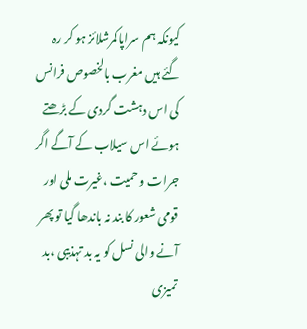کیونکہ ہم سراپاکمرشلائز ہو کر رہ گئے ہیں مغرب بالخصوص فرانس کی اس دہشت گردی کے بڑھتے ہوئے اس سیلاب کے آگے اگر جرات و حمیت ،غیرت ملی اور قومی شعور کا بند نہ باندھا گیا تو پھر آنے والی نسل کو یہ بد تہذیبی ،بد تمیزی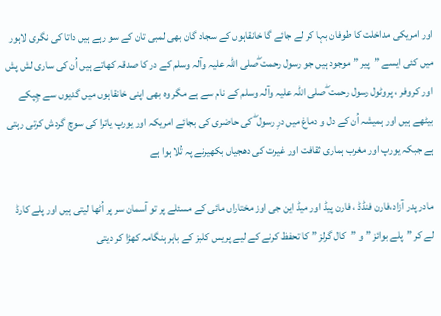اور امریکی مداخلت کا طوفان بہا کر لے جائے گا خانقاہوں کے سجاد گان بھی لمبی تان کے سو رہے ہیں داتا کی نگری لاہور میں کئی ایسے ”پیر ” موجود ہیں جو رسول رحمت ۖصلی اللہ علیہ وآلہ وسلم کے در کا صدقہ کھاتے ہیں اُن کی ساری لش پش اور کروفر ، پروٹول رسول رحمت ۖصلی اللہ علیہ وآلہ وسلم کے نام سے ہے مگر وہ بھی اپنی خانقاہوں میں گدیوں سے چِپکے بیٹھے ہیں اور ہمیشہ اُن کے دل و دماغ میں درِ رسول ۖ کی حاضری کی بجائے امریکہ اور یورپ یاترا کی سوچ گردش کرتی رہتی ہے جبکہ یورپ اور مغرب ہماری ثقافت اور غیرت کی دھجیاں بکھیرنے پہ تُلا ہوا ہے

مادر پدر آزاد،فارن فنڈڈ ، فارن پیڈ اور میڈ این جی اوز مختاراں مائی کے مسئلے پر تو آسمان سر پر اُٹھا لیتی ہیں اور پلے کارڈ لے کر ”پلے بوائز ” و ”کال گرلز ” کا تحفظ کرنے کے لیے پریس کلبز کے باہر ہنگامہ کھڑا کر دیتی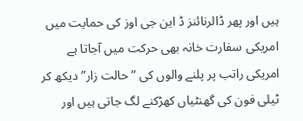ہیں اور پھر ڈالرنائنز ڈ این جی اوز کی حمایت میں امریکی سفارت خانہ بھی حرکت میں آجاتا ہے امریکی راتب پر پلنے والوں کی ”حالت زار” دیکھ کر ٹیلی فون کی گھنٹیاں کھڑکنے لگ جاتی ہیں اور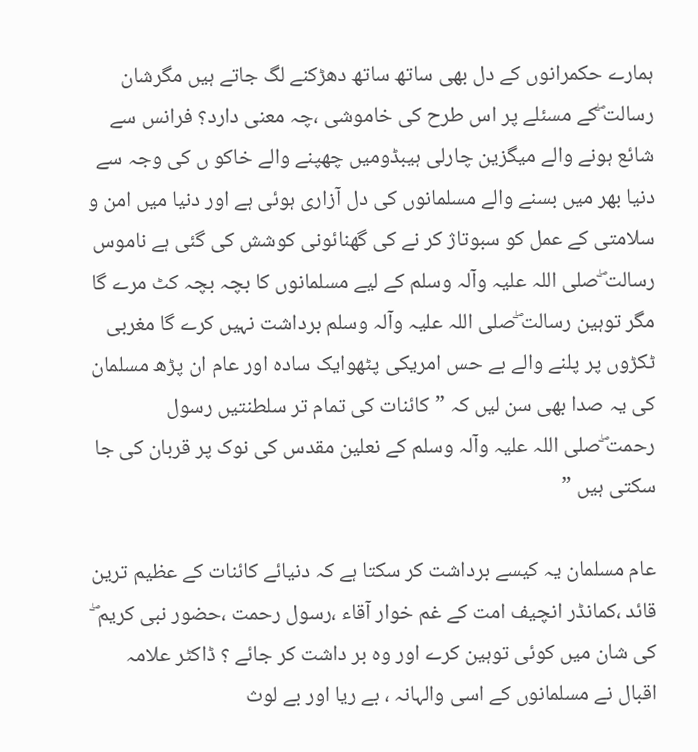ہمارے حکمرانوں کے دل بھی ساتھ ساتھ دھڑکنے لگ جاتے ہیں مگرشان رسالت ۖکے مسئلے پر اس طرح کی خاموشی ،چہ معنی دارد؟ فرانس سے شائع ہونے والے میگزین چارلی ہیبڈومیں چھپنے والے خاکو ں کی وجہ سے دنیا بھر میں بسنے والے مسلمانوں کی دل آزاری ہوئی ہے اور دنیا میں امن و سلامتی کے عمل کو سبوتاژ کر نے کی گھنائونی کوشش کی گئی ہے ناموس رسالت ۖصلی اللہ علیہ وآلہ وسلم کے لیے مسلمانوں کا بچہ بچہ کٹ مرے گا مگر توہین رسالت ۖصلی اللہ علیہ وآلہ وسلم برداشت نہیں کرے گا مغربی ٹکڑوں پر پلنے والے بے حس امریکی پٹھوایک سادہ اور عام ان پڑھ مسلمان کی یہ صدا بھی سن لیں کہ ”کائنات کی تمام تر سلطنتیں رسول رحمت ۖصلی اللہ علیہ وآلہ وسلم کے نعلین مقدس کی نوک پر قربان کی جا سکتی ہیں ”

عام مسلمان یہ کیسے برداشت کر سکتا ہے کہ دنیائے کائنات کے عظیم ترین قائد ،کمانڈر انچیف امت کے غم خوار آقاء ،رسول رحمت ،حضور نبی کریم ۖ کی شان میں کوئی توہین کرے اور وہ بر داشت کر جائے ؟ ڈاکٹر علامہ اقبال نے مسلمانوں کے اسی والہانہ ، بے ریا اور بے لوث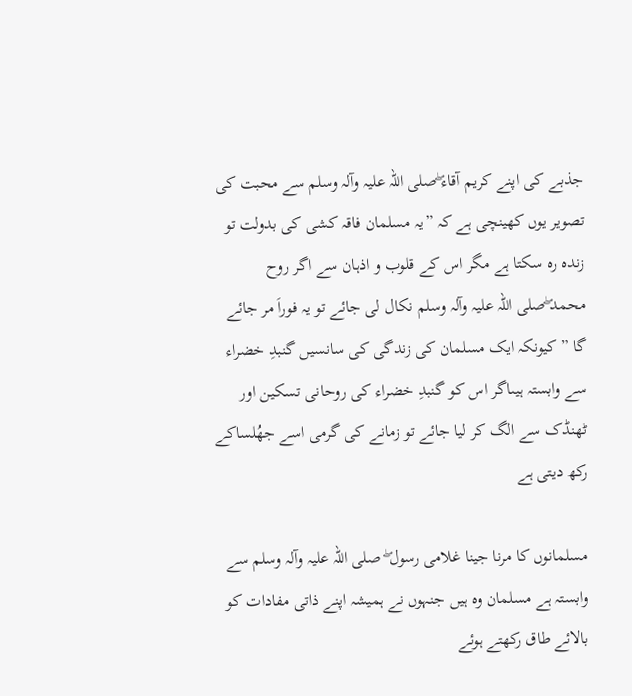جذبے کی اپنے کریم آقاء ۖصلی اللہ علیہ وآلہ وسلم سے محبت کی تصویر یوں کھینچی ہے کہ ”یہ مسلمان فاقہ کشی کی بدولت تو زندہ رہ سکتا ہے مگر اس کے قلوب و اذہان سے اگر روح محمد ۖصلی اللہ علیہ وآلہ وسلم نکال لی جائے تو یہ فوراَ مر جائے گا ”کیونکہ ایک مسلمان کی زندگی کی سانسیں گنبدِ خضراء سے وابستہ ہیںاگر اس کو گنبدِ خضراء کی روحانی تسکین اور ٹھنڈک سے الگ کر لیا جائے تو زمانے کی گرمی اسے جھُلساکے رکھ دیتی ہے

مسلمانوں کا مرنا جینا غلامی رسول ۖ صلی اللہ علیہ وآلہ وسلم سے وابستہ ہے مسلمان وہ ہیں جنہوں نے ہمیشہ اپنے ذاتی مفادات کو بالائے طاق رکھتے ہوئے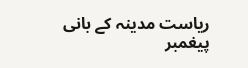ریاست مدینہ کے بانی پیغمبر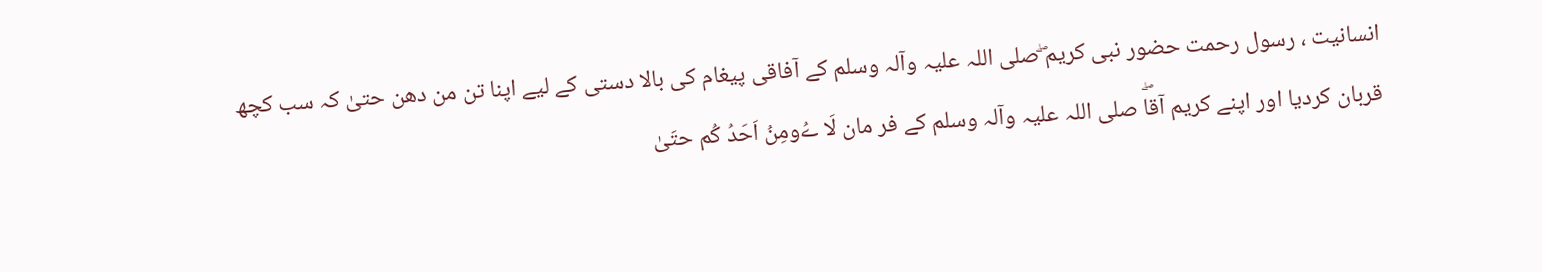انسانیت ، رسول رحمت حضور نبی کریم ۖصلی اللہ علیہ وآلہ وسلم کے آفاقی پیغام کی بالا دستی کے لیے اپنا تن من دھن حتیٰ کہ سب کچھ قربان کردیا اور اپنے کریم آقاۖ صلی اللہ علیہ وآلہ وسلم کے فر مان لَا ےُومِنُ اَحَدُ کُم حتَیٰ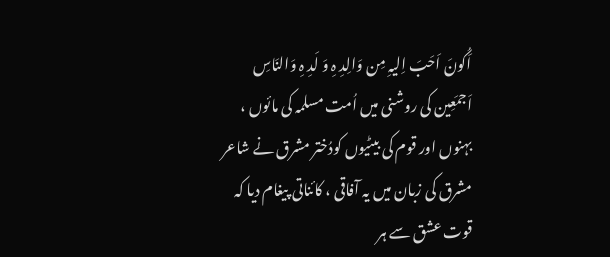اَکُونَ اَحَبَ اِلیہِ مِن وَالِدِ ہِ وَ لَدِ ہِ وَالنَاسِ اَجمَعِین کی روشنی میں اُمت مسلمہ کی مائوں ، بہنوں اور قوم کی بیٹیوں کودُختر مشرق نے شاعر مشرق کی زبان میں یہ آفاقی ، کائناتی پیغام دیا کہ
قوت عشق سے ہر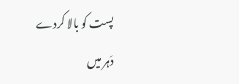پست کو بالا کردے
دَہر میں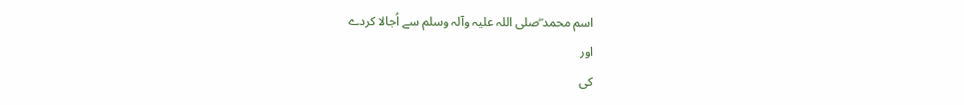اسم محمد ۖصلی اللہ علیہ وآلہ وسلم سے اُجالا کردے
اور
کی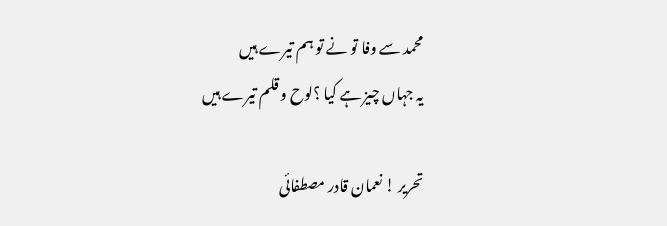محمد سے وفا تو نے تو ہم تیرے ہیں
یہ جہاں چیز ہے کیا ؟لوح و قلم تیرے ہیں

تحریر ! نعمان قادر مصطفائی